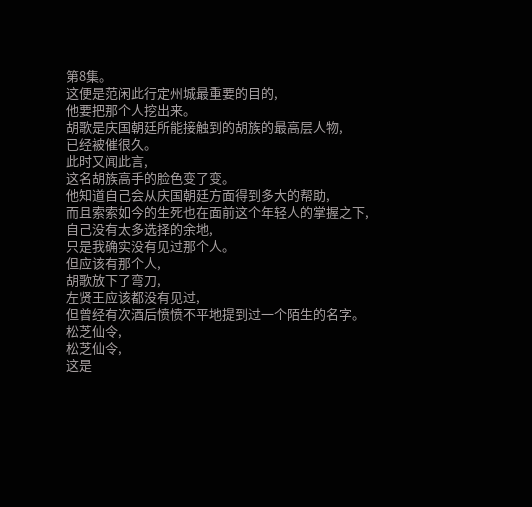第8集。
这便是范闲此行定州城最重要的目的,
他要把那个人挖出来。
胡歌是庆国朝廷所能接触到的胡族的最高层人物,
已经被催很久。
此时又闻此言,
这名胡族高手的脸色变了变。
他知道自己会从庆国朝廷方面得到多大的帮助,
而且索索如今的生死也在面前这个年轻人的掌握之下,
自己没有太多选择的余地,
只是我确实没有见过那个人。
但应该有那个人,
胡歌放下了弯刀,
左贤王应该都没有见过,
但曾经有次酒后愤愤不平地提到过一个陌生的名字。
松芝仙令,
松芝仙令,
这是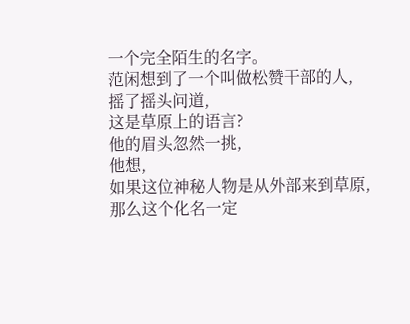一个完全陌生的名字。
范闲想到了一个叫做松赞干部的人,
摇了摇头问道,
这是草原上的语言?
他的眉头忽然一挑,
他想,
如果这位神秘人物是从外部来到草原,
那么这个化名一定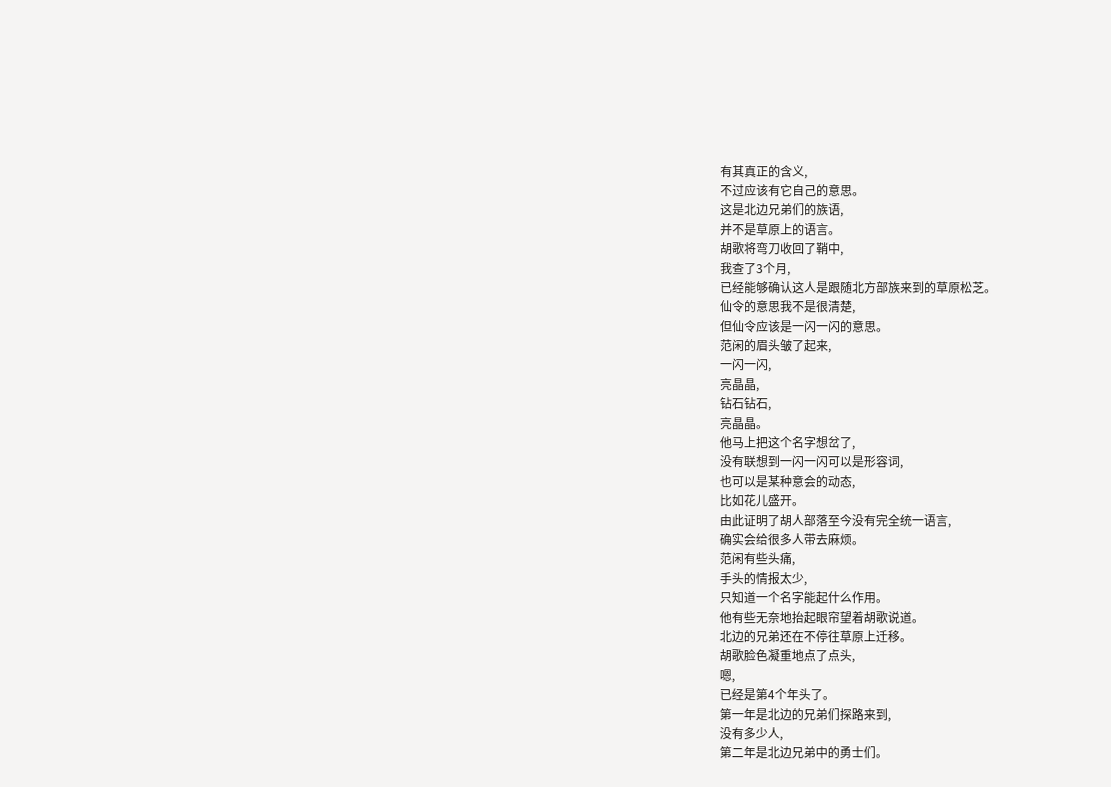有其真正的含义,
不过应该有它自己的意思。
这是北边兄弟们的族语,
并不是草原上的语言。
胡歌将弯刀收回了鞘中,
我查了3个月,
已经能够确认这人是跟随北方部族来到的草原松芝。
仙令的意思我不是很清楚,
但仙令应该是一闪一闪的意思。
范闲的眉头皱了起来,
一闪一闪,
亮晶晶,
钻石钻石,
亮晶晶。
他马上把这个名字想岔了,
没有联想到一闪一闪可以是形容词,
也可以是某种意会的动态,
比如花儿盛开。
由此证明了胡人部落至今没有完全统一语言,
确实会给很多人带去麻烦。
范闲有些头痛,
手头的情报太少,
只知道一个名字能起什么作用。
他有些无奈地抬起眼帘望着胡歌说道。
北边的兄弟还在不停往草原上迁移。
胡歌脸色凝重地点了点头,
嗯,
已经是第4个年头了。
第一年是北边的兄弟们探路来到,
没有多少人,
第二年是北边兄弟中的勇士们。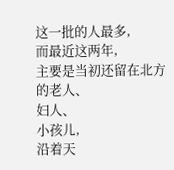这一批的人最多,
而最近这两年,
主要是当初还留在北方的老人、
妇人、
小孩儿,
沿着天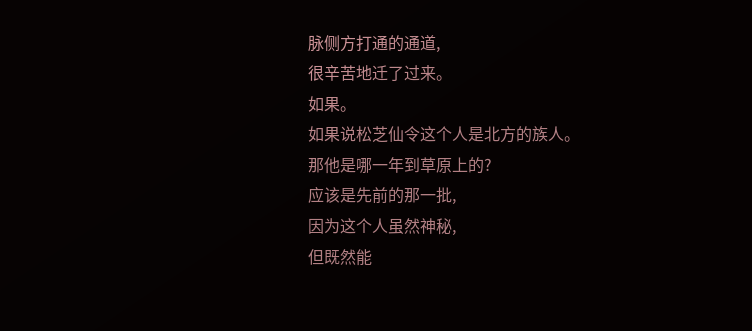脉侧方打通的通道,
很辛苦地迁了过来。
如果。
如果说松芝仙令这个人是北方的族人。
那他是哪一年到草原上的?
应该是先前的那一批,
因为这个人虽然神秘,
但既然能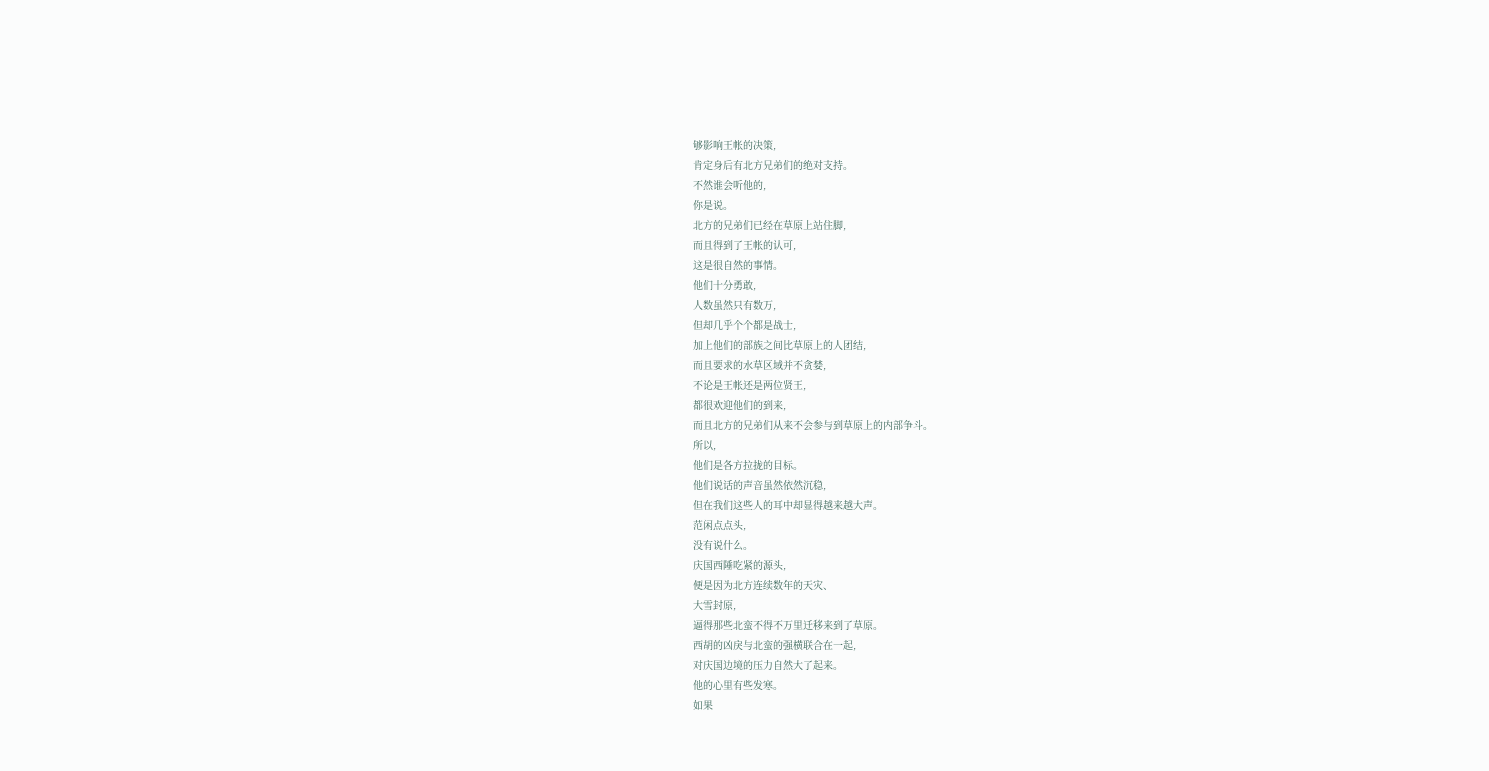够影响王帐的决策,
肯定身后有北方兄弟们的绝对支持。
不然谁会听他的,
你是说。
北方的兄弟们已经在草原上站住脚,
而且得到了王帐的认可,
这是很自然的事情。
他们十分勇敢,
人数虽然只有数万,
但却几乎个个都是战士,
加上他们的部族之间比草原上的人团结,
而且要求的水草区域并不贪婪,
不论是王帐还是两位贤王,
都很欢迎他们的到来,
而且北方的兄弟们从来不会参与到草原上的内部争斗。
所以,
他们是各方拉拢的目标。
他们说话的声音虽然依然沉稳,
但在我们这些人的耳中却显得越来越大声。
范闲点点头,
没有说什么。
庆国西陲吃紧的源头,
便是因为北方连续数年的天灾、
大雪封原,
逼得那些北蛮不得不万里迁移来到了草原。
西胡的凶戾与北蛮的强横联合在一起,
对庆国边境的压力自然大了起来。
他的心里有些发寒。
如果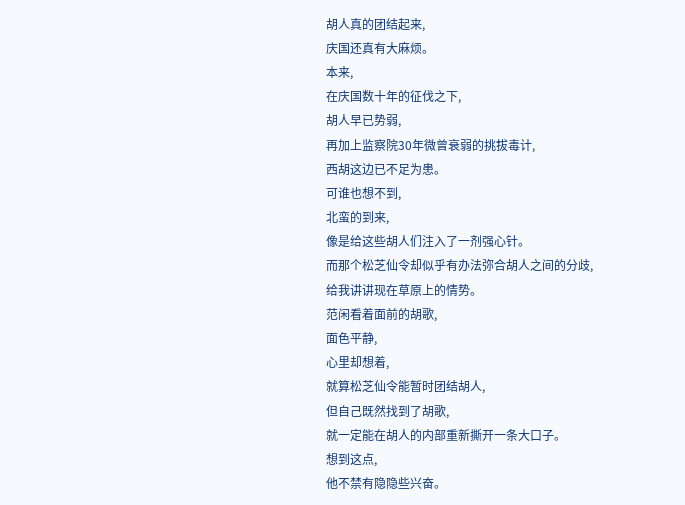胡人真的团结起来,
庆国还真有大麻烦。
本来,
在庆国数十年的征伐之下,
胡人早已势弱,
再加上监察院30年微曾衰弱的挑拔毒计,
西胡这边已不足为患。
可谁也想不到,
北蛮的到来,
像是给这些胡人们注入了一剂强心针。
而那个松芝仙令却似乎有办法弥合胡人之间的分歧,
给我讲讲现在草原上的情势。
范闲看着面前的胡歌,
面色平静,
心里却想着,
就算松芝仙令能暂时团结胡人,
但自己既然找到了胡歌,
就一定能在胡人的内部重新撕开一条大口子。
想到这点,
他不禁有隐隐些兴奋。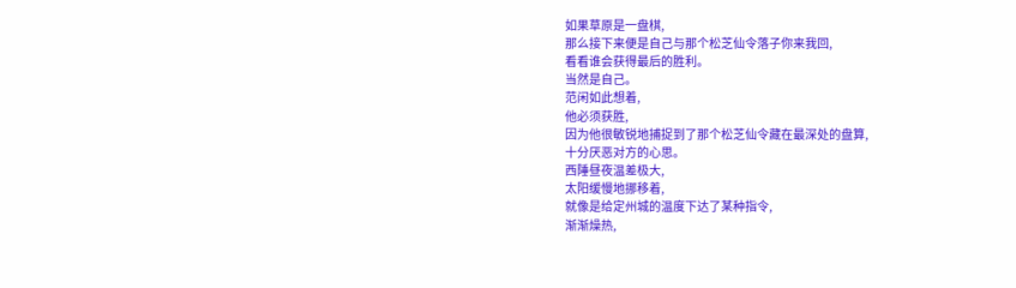如果草原是一盘棋,
那么接下来便是自己与那个松芝仙令落子你来我回,
看看谁会获得最后的胜利。
当然是自己。
范闲如此想着,
他必须获胜,
因为他很敏锐地捕捉到了那个松芝仙令藏在最深处的盘算,
十分厌恶对方的心思。
西陲昼夜温差极大,
太阳缓慢地挪移着,
就像是给定州城的温度下达了某种指令,
渐渐燥热,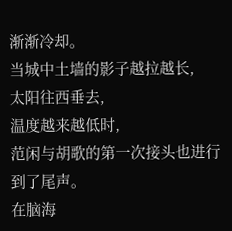渐渐冷却。
当城中土墙的影子越拉越长,
太阳往西垂去,
温度越来越低时,
范闲与胡歌的第一次接头也进行到了尾声。
在脑海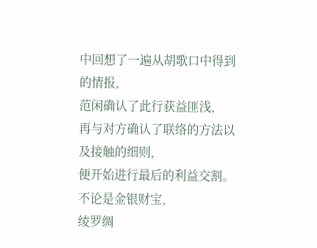中回想了一遍从胡歌口中得到的情报,
范闲确认了此行获益匪浅,
再与对方确认了联络的方法以及接触的细则,
便开始进行最后的利益交割。
不论是金银财宝,
绫罗绸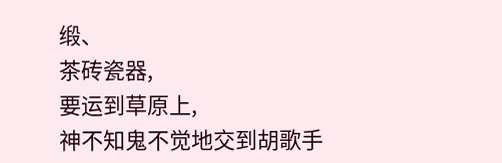缎、
茶砖瓷器,
要运到草原上,
神不知鬼不觉地交到胡歌手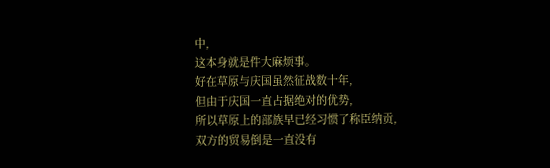中,
这本身就是件大麻烦事。
好在草原与庆国虽然征战数十年,
但由于庆国一直占据绝对的优势,
所以草原上的部族早已经习惯了称臣纳贡,
双方的贸易倒是一直没有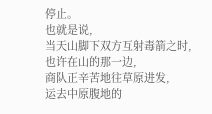停止。
也就是说,
当天山脚下双方互射毒箭之时,
也许在山的那一边,
商队正辛苦地往草原进发,
运去中原腹地的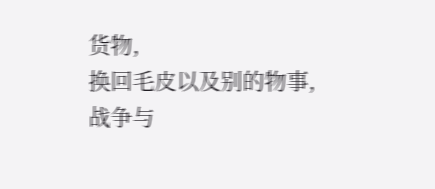货物,
换回毛皮以及别的物事,
战争与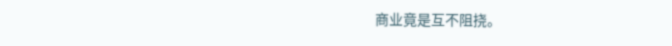商业竟是互不阻挠。